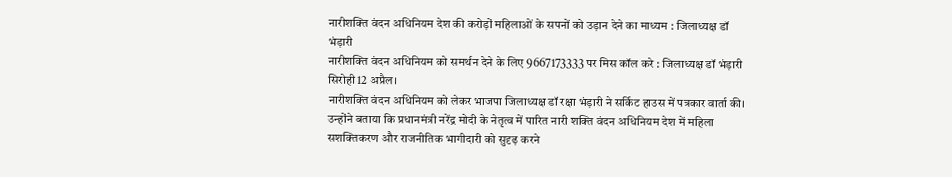नारीशक्ति वंदन अधिनियम देश की करोड़ों महिलाओं के सपनों को उड़ान देने का माध्यम : जिलाध्यक्ष डॉ भंड़ारी
नारीशक्ति वंदन अधिनियम को समर्थन देने के लिए 9667173333 पर मिस कॉल करे : जिलाध्यक्ष डॉ भंड़ारी
सिरोही 12 अप्रैल।
नारीशक्ति वंदन अधिनियम को लेकर भाजपा जिलाध्यक्ष डॉ रक्षा भंड़ारी ने सर्किट हाउस में पत्रकार वार्ता की। उन्होंने बताया कि प्रधानमंत्री नरेंद्र मोदी के नेतृत्व में पारित नारी शक्ति वंदन अधिनियम देश में महिला सशक्तिकरण और राजनीतिक भागीदारी को सुदृढ़ करने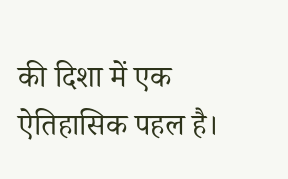की दिशा में एक ऐतिहासिक पहल है।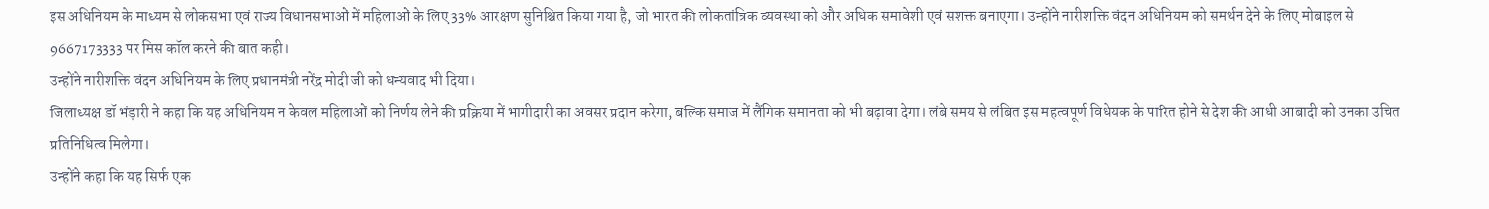इस अधिनियम के माध्यम से लोकसभा एवं राज्य विधानसभाओं में महिलाओं के लिए 33% आरक्षण सुनिश्चित किया गया है, जो भारत की लोकतांत्रिक व्यवस्था को और अधिक समावेशी एवं सशक्त बनाएगा। उन्होंने नारीशक्ति वंदन अधिनियम को समर्थन देने के लिए मोबाइल से 9667173333 पर मिस कॉल करने की बात कही।
उन्होंने नारीशक्ति वंदन अधिनियम के लिए प्रधानमंत्री नरेंद्र मोदी जी को धन्यवाद भी दिया।
जिलाध्यक्ष डॉ भंड़ारी ने कहा कि यह अधिनियम न केवल महिलाओं को निर्णय लेने की प्रक्रिया में भागीदारी का अवसर प्रदान करेगा, बल्कि समाज में लैंगिक समानता को भी बढ़ावा देगा। लंबे समय से लंबित इस महत्वपूर्ण विधेयक के पारित होने से देश की आधी आबादी को उनका उचित प्रतिनिधित्व मिलेगा।
उन्होंने कहा कि यह सिर्फ एक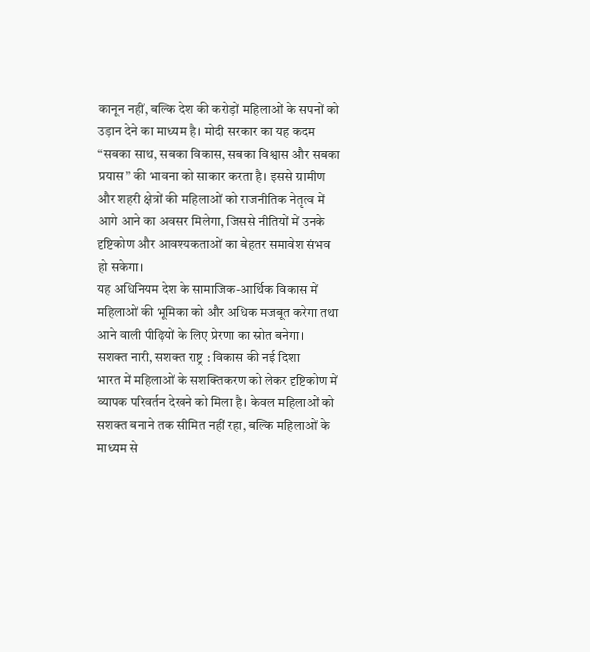कानून नहीं, बल्कि देश की करोड़ों महिलाओं के सपनों को उड़ान देने का माध्यम है। मोदी सरकार का यह कदम “सबका साथ, सबका विकास, सबका विश्वास और सबका प्रयास” की भावना को साकार करता है। इससे ग्रामीण और शहरी क्षेत्रों की महिलाओं को राजनीतिक नेतृत्व में आगे आने का अवसर मिलेगा, जिससे नीतियों में उनके दृष्टिकोण और आवश्यकताओं का बेहतर समावेश संभव हो सकेगा।
यह अधिनियम देश के सामाजिक-आर्थिक विकास में महिलाओं की भूमिका को और अधिक मजबूत करेगा तथा आने वाली पीढ़ियों के लिए प्रेरणा का स्रोत बनेगा।
सशक्त नारी, सशक्त राष्ट्र : विकास की नई दिशा
भारत में महिलाओं के सशक्तिकरण को लेकर दृष्टिकोण में व्यापक परिवर्तन देखने को मिला है। केवल महिलाओं को सशक्त बनाने तक सीमित नहीं रहा, बल्कि महिलाओं के माध्यम से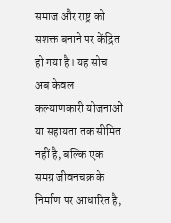समाज और राष्ट्र को सशक्त बनाने पर केंद्रित हो गया है। यह सोच अब केवल कल्याणकारी योजनाओं या सहायता तक सीमित नहीं है, बल्कि एक समग्र जीवनचक्र के निर्माण पर आधारित है,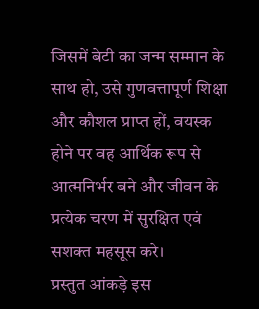जिसमें बेटी का जन्म सम्मान के साथ हो, उसे गुणवत्तापूर्ण शिक्षा और कौशल प्राप्त हों, वयस्क होने पर वह आर्थिक रूप से आत्मनिर्भर बने और जीवन के प्रत्येक चरण में सुरक्षित एवं सशक्त महसूस करे।
प्रस्तुत आंकड़े इस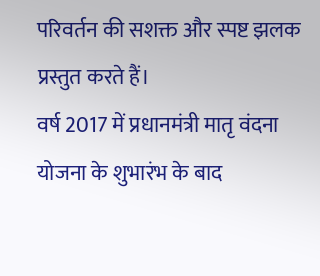परिवर्तन की सशक्त और स्पष्ट झलक प्रस्तुत करते हैं।
वर्ष 2017 में प्रधानमंत्री मातृ वंदना योजना के शुभारंभ के बाद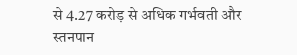से 4.27 करोड़ से अधिक गर्भवती और स्तनपान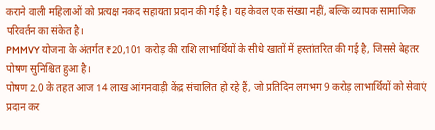कराने वाली महिलाओं को प्रत्यक्ष नकद सहायता प्रदान की गई है। यह केवल एक संख्या नहीं, बल्कि व्यापक सामाजिक परिवर्तन का संकेत है।
PMMVY योजना के अंतर्गत ₹20,101 करोड़ की राशि लाभार्थियों के सीधे खातों में हस्तांतरित की गई है, जिससे बेहतर पोषण सुनिश्चित हुआ है।
पोषण 2.0 के तहत आज 14 लाख आंगनवाड़ी केंद्र संचालित हो रहे हैं, जो प्रतिदिन लगभग 9 करोड़ लाभार्थियों को सेवाएं प्रदान कर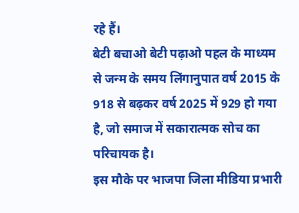रहे हैं।
बेटी बचाओ बेटी पढ़ाओ पहल के माध्यम से जन्म के समय लिंगानुपात वर्ष 2015 के 918 से बढ़कर वर्ष 2025 में 929 हो गया है, जो समाज में सकारात्मक सोच का परिचायक है।
इस मौके पर भाजपा जिला मीडिया प्रभारी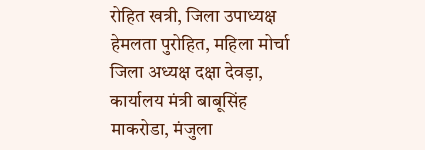रोहित खत्री, जिला उपाध्यक्ष हेमलता पुरोहित, महिला मोर्चा जिला अध्यक्ष दक्षा देवड़ा, कार्यालय मंत्री बाबूसिंह माकरोडा, मंजुला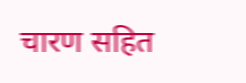चारण सहित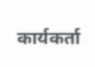कार्यकर्ता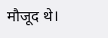मौजूद थे।